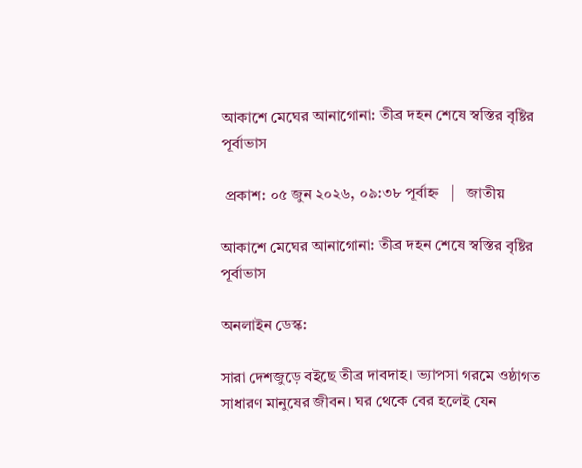আকাশে মেঘের আনাগোনা: তীব্র দহন শেষে স্বস্তির বৃষ্টির পূর্বাভাস

 প্রকাশ: ০৫ জুন ২০২৬, ০৯:৩৮ পূর্বাহ্ন   |   জাতীয়

আকাশে মেঘের আনাগোনা: তীব্র দহন শেষে স্বস্তির বৃষ্টির পূর্বাভাস

অনলাইন ডেস্ক:

সারা দেশজুড়ে বইছে তীব্র দাবদাহ। ভ্যাপসা গরমে ওষ্ঠাগত সাধারণ মানুষের জীবন। ঘর থেকে বের হলেই যেন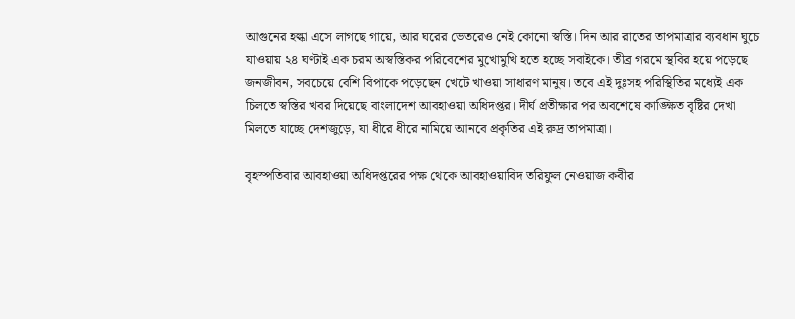আগুনের হল্কা এসে লাগছে গায়ে, আর ঘরের ভেতরেও নেই কোনো স্বস্তি। দিন আর রাতের তাপমাত্রার ব্যবধান ঘুচে যাওয়ায় ২৪ ঘণ্টাই এক চরম অস্বস্তিকর পরিবেশের মুখোমুখি হতে হচ্ছে সবাইকে। তীব্র গরমে স্থবির হয়ে পড়েছে জনজীবন, সবচেয়ে বেশি বিপাকে পড়েছেন খেটে খাওয়া সাধারণ মানুষ। তবে এই দুঃসহ পরিস্থিতির মধ্যেই এক চিলতে স্বস্তির খবর দিয়েছে বাংলাদেশ আবহাওয়া অধিদপ্তর। দীর্ঘ প্রতীক্ষার পর অবশেষে কাঙ্ক্ষিত বৃষ্টির দেখা মিলতে যাচ্ছে দেশজুড়ে, যা ধীরে ধীরে নামিয়ে আনবে প্রকৃতির এই রুদ্র তাপমাত্রা।

বৃহস্পতিবার আবহাওয়া অধিদপ্তরের পক্ষ থেকে আবহাওয়াবিদ তরিফুল নেওয়াজ কবীর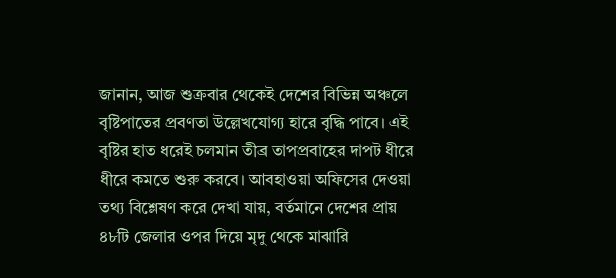জানান, আজ শুক্রবার থেকেই দেশের বিভিন্ন অঞ্চলে বৃষ্টিপাতের প্রবণতা উল্লেখযোগ্য হারে বৃদ্ধি পাবে। এই বৃষ্টির হাত ধরেই চলমান তীব্র তাপপ্রবাহের দাপট ধীরে ধীরে কমতে শুরু করবে। আবহাওয়া অফিসের দেওয়া তথ্য বিশ্লেষণ করে দেখা যায়, বর্তমানে দেশের প্রায় ৪৮টি জেলার ওপর দিয়ে মৃদু থেকে মাঝারি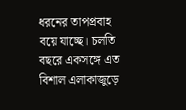ধরনের তাপপ্রবাহ বয়ে যাচ্ছে। চলতি বছরে একসঙ্গে এত বিশাল এলাকাজুড়ে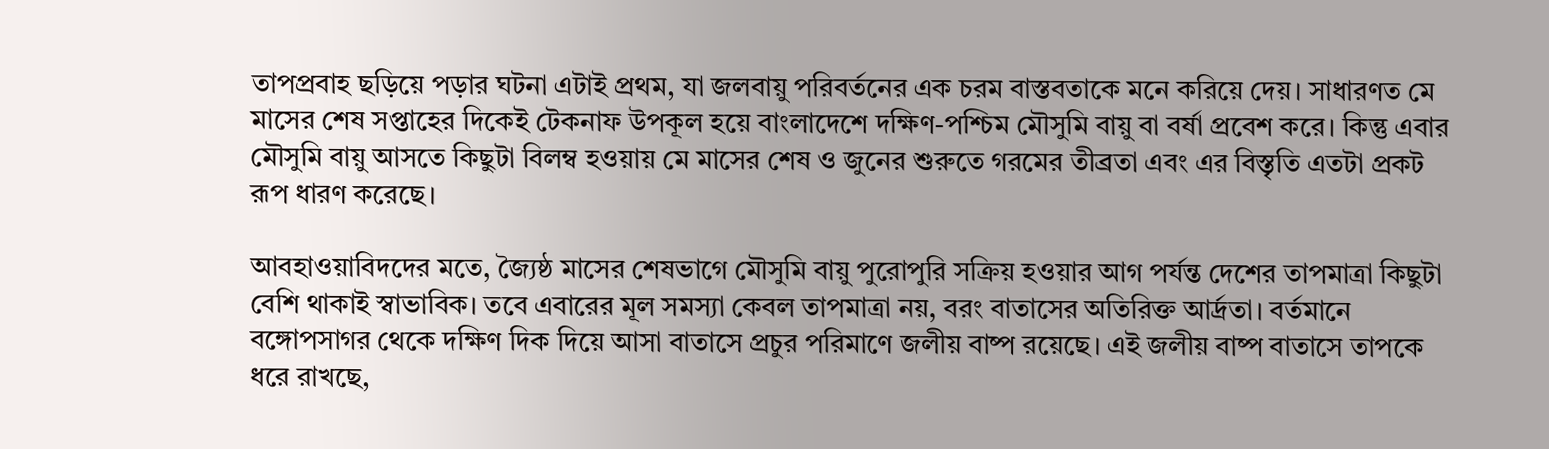তাপপ্রবাহ ছড়িয়ে পড়ার ঘটনা এটাই প্রথম, যা জলবায়ু পরিবর্তনের এক চরম বাস্তবতাকে মনে করিয়ে দেয়। সাধারণত মে মাসের শেষ সপ্তাহের দিকেই টেকনাফ উপকূল হয়ে বাংলাদেশে দক্ষিণ-পশ্চিম মৌসুমি বায়ু বা বর্ষা প্রবেশ করে। কিন্তু এবার মৌসুমি বায়ু আসতে কিছুটা বিলম্ব হওয়ায় মে মাসের শেষ ও জুনের শুরুতে গরমের তীব্রতা এবং এর বিস্তৃতি এতটা প্রকট রূপ ধারণ করেছে।

আবহাওয়াবিদদের মতে, জ্যৈষ্ঠ মাসের শেষভাগে মৌসুমি বায়ু পুরোপুরি সক্রিয় হওয়ার আগ পর্যন্ত দেশের তাপমাত্রা কিছুটা বেশি থাকাই স্বাভাবিক। তবে এবারের মূল সমস্যা কেবল তাপমাত্রা নয়, বরং বাতাসের অতিরিক্ত আর্দ্রতা। বর্তমানে বঙ্গোপসাগর থেকে দক্ষিণ দিক দিয়ে আসা বাতাসে প্রচুর পরিমাণে জলীয় বাষ্প রয়েছে। এই জলীয় বাষ্প বাতাসে তাপকে ধরে রাখছে,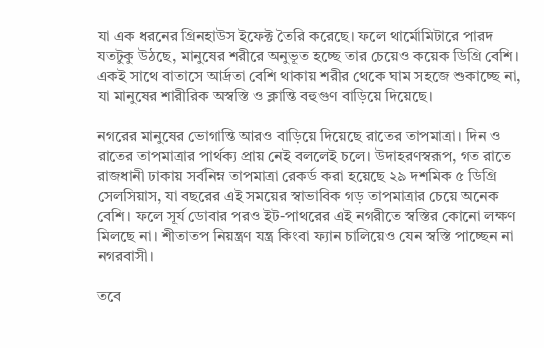যা এক ধরনের গ্রিনহাউস ইফেক্ট তৈরি করেছে। ফলে থার্মোমিটারে পারদ যতটুকু উঠছে, মানুষের শরীরে অনুভূত হচ্ছে তার চেয়েও কয়েক ডিগ্রি বেশি। একই সাথে বাতাসে আর্দ্রতা বেশি থাকায় শরীর থেকে ঘাম সহজে শুকাচ্ছে না, যা মানুষের শারীরিক অস্বস্তি ও ক্লান্তি বহুগুণ বাড়িয়ে দিয়েছে।

নগরের মানুষের ভোগান্তি আরও বাড়িয়ে দিয়েছে রাতের তাপমাত্রা। দিন ও রাতের তাপমাত্রার পার্থক্য প্রায় নেই বললেই চলে। উদাহরণস্বরূপ, গত রাতে রাজধানী ঢাকায় সর্বনিম্ন তাপমাত্রা রেকর্ড করা হয়েছে ২৯ দশমিক ৫ ডিগ্রি সেলসিয়াস, যা বছরের এই সময়ের স্বাভাবিক গড় তাপমাত্রার চেয়ে অনেক বেশি। ফলে সূর্য ডোবার পরও ইট-পাথরের এই নগরীতে স্বস্তির কোনো লক্ষণ মিলছে না। শীতাতপ নিয়ন্ত্রণ যন্ত্র কিংবা ফ্যান চালিয়েও যেন স্বস্তি পাচ্ছেন না নগরবাসী।

তবে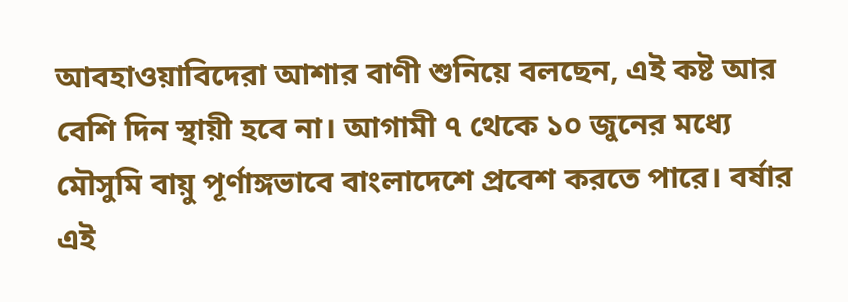আবহাওয়াবিদেরা আশার বাণী শুনিয়ে বলছেন, এই কষ্ট আর বেশি দিন স্থায়ী হবে না। আগামী ৭ থেকে ১০ জুনের মধ্যে মৌসুমি বায়ু পূর্ণাঙ্গভাবে বাংলাদেশে প্রবেশ করতে পারে। বর্ষার এই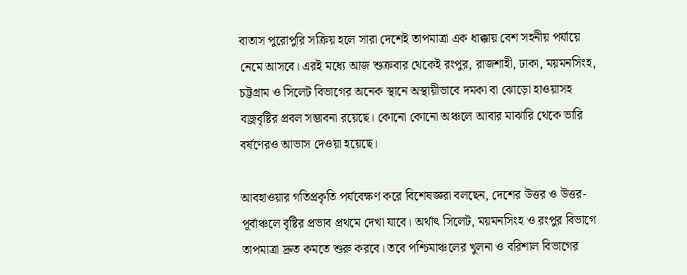বাতাস পুরোপুরি সক্রিয় হলে সারা দেশেই তাপমাত্রা এক ধাক্কায় বেশ সহনীয় পর্যায়ে নেমে আসবে। এরই মধ্যে আজ শুক্রবার থেকেই রংপুর, রাজশাহী, ঢাকা, ময়মনসিংহ, চট্টগ্রাম ও সিলেট বিভাগের অনেক স্থানে অস্থায়ীভাবে দমকা বা ঝোড়ো হাওয়াসহ বজ্রবৃষ্টির প্রবল সম্ভাবনা রয়েছে। কোনো কোনো অঞ্চলে আবার মাঝারি থেকে ভারি বর্ষণেরও আভাস দেওয়া হয়েছে।

আবহাওয়ার গতিপ্রকৃতি পর্যবেক্ষণ করে বিশেষজ্ঞরা বলছেন, দেশের উত্তর ও উত্তর-পূর্বাঞ্চলে বৃষ্টির প্রভাব প্রথমে দেখা যাবে। অর্থাৎ সিলেট, ময়মনসিংহ ও রংপুর বিভাগে তাপমাত্রা দ্রুত কমতে শুরু করবে। তবে পশ্চিমাঞ্চলের খুলনা ও বরিশাল বিভাগের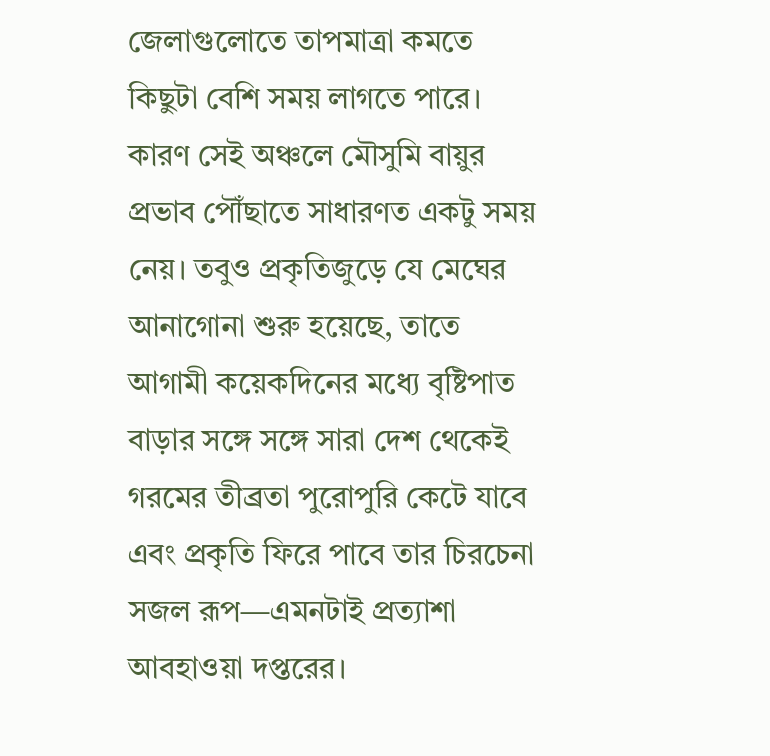জেলাগুলোতে তাপমাত্রা কমতে কিছুটা বেশি সময় লাগতে পারে। কারণ সেই অঞ্চলে মৌসুমি বায়ুর প্রভাব পৌঁছাতে সাধারণত একটু সময় নেয়। তবুও প্রকৃতিজুড়ে যে মেঘের আনাগোনা শুরু হয়েছে, তাতে আগামী কয়েকদিনের মধ্যে বৃষ্টিপাত বাড়ার সঙ্গে সঙ্গে সারা দেশ থেকেই গরমের তীব্রতা পুরোপুরি কেটে যাবে এবং প্রকৃতি ফিরে পাবে তার চিরচেনা সজল রূপ—এমনটাই প্রত্যাশা আবহাওয়া দপ্তরের।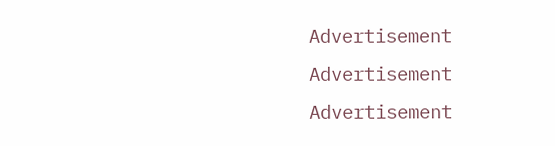Advertisement
Advertisement
Advertisement